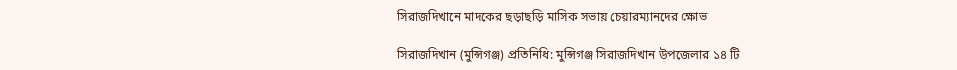সিরাজদিখানে মাদকের ছড়াছড়ি মাসিক সভায় চেয়ারম্যানদের ক্ষোভ

সিরাজদিখান (মুন্সিগঞ্জ) প্রতিনিধি: মুন্সিগঞ্জ সিরাজদিখান উপজেলার ১৪ টি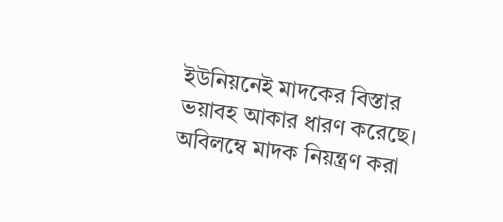ইউনিয়নেই মাদকের বিস্তার ভয়াবহ আকার ধারণ করেছে। অবিলম্বে মাদক নিয়ন্ত্রণ করা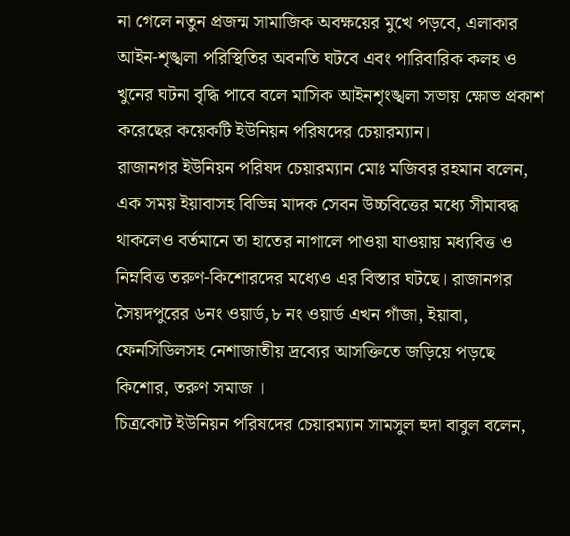না গেলে নতুন প্রজন্ম সামাজিক অবক্ষয়ের মুখে পড়বে, এলাকার আইন-শৃঙ্খলা পরিস্থিতির অবনতি ঘটবে এবং পারিবারিক কলহ ও খুনের ঘটনা বৃদ্ধি পাবে বলে মাসিক আইনশৃংঙ্খলা সভায় ক্ষোভ প্রকাশ করেছের কয়েকটি ইউনিয়ন পরিষদের চেয়ারম্যান।
রাজানগর ইউনিয়ন পরিষদ চেয়ারম্যান মোঃ মজিবর রহমান বলেন, এক সময় ইয়াবাসহ বিভিন্ন মাদক সেবন উচ্চবিত্তের মধ্যে সীমাবদ্ধ থাকলেও বর্তমানে তা হাতের নাগালে পাওয়া যাওয়ায় মধ্যবিত্ত ও নিম্নবিত্ত তরুণ-কিশোরদের মধ্যেও এর বিস্তার ঘটছে। রাজানগর সৈয়দপুরের ৬নং ওয়ার্ড,৮ নং ওয়ার্ড এখন গাঁজা, ইয়াবা, ফেনসিডিলসহ নেশাজাতীয় দ্রব্যের আসক্তিতে জড়িয়ে পড়ছে কিশোর, তরুণ সমাজ ।
চিত্রকোট ইউনিয়ন পরিষদের চেয়ারম্যান সামসুল হুদা বাবুল বলেন,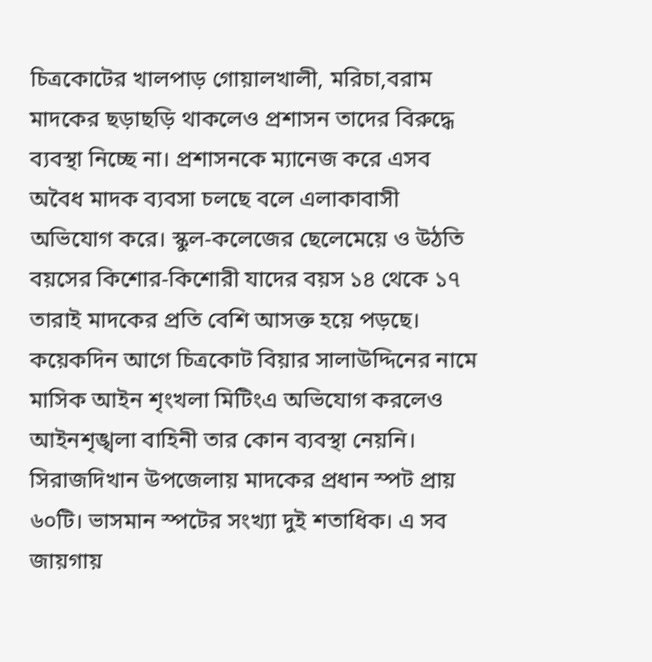চিত্রকোটের খালপাড় গোয়ালখালী, মরিচা,বরাম মাদকের ছড়াছড়ি থাকলেও প্রশাসন তাদের বিরুদ্ধে ব্যবস্থা নিচ্ছে না। প্রশাসনকে ম্যানেজ করে এসব অবৈধ মাদক ব্যবসা চলছে বলে এলাকাবাসী অভিযোগ করে। স্কুল-কলেজের ছেলেমেয়ে ও উঠতি বয়সের কিশোর-কিশোরী যাদের বয়স ১৪ থেকে ১৭ তারাই মাদকের প্রতি বেশি আসক্ত হয়ে পড়ছে। কয়েকদিন আগে চিত্রকোট বিয়ার সালাউদ্দিনের নামে মাসিক আইন শৃংখলা মিটিংএ অভিযোগ করলেও আইনশৃঙ্খলা বাহিনী তার কোন ব্যবস্থা নেয়নি।
সিরাজদিখান উপজেলায় মাদকের প্রধান স্পট প্রায় ৬০টি। ভাসমান স্পটের সংখ্যা দুই শতাধিক। এ সব জায়গায়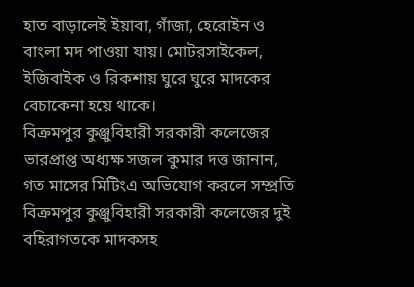হাত বাড়ালেই ইয়াবা, গাঁজা, হেরোইন ও বাংলা মদ পাওয়া যায়। মোটরসাইকেল, ইজিবাইক ও রিকশায় ঘুরে ঘুরে মাদকের বেচাকেনা হয়ে থাকে।
বিক্রমপুর কুঞ্জুবিহারী সরকারী কলেজের ভারপ্রাপ্ত অধ্যক্ষ সজল কুমার দত্ত জানান, গত মাসের মিটিংএ অভিযোগ করলে সম্প্রতি বিক্রমপুর কুঞ্জুবিহারী সরকারী কলেজের দুই বহিরাগতকে মাদকসহ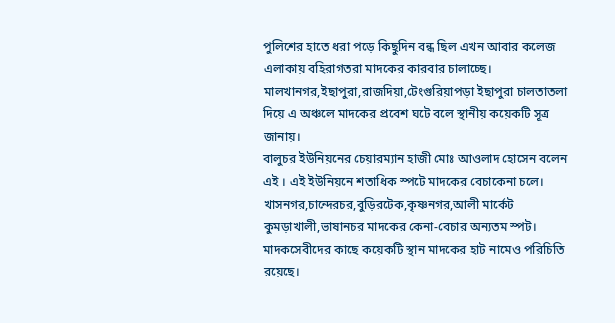পুলিশের হাতে ধরা পড়ে কিছুদিন বন্ধ ছিল এখন আবার কলেজ এলাকায় বহিরাগতরা মাদকের কারবার চালাচ্ছে। মালখানগর,ইছাপুরা,রাজদিয়া,টেংগুরিয়াপড়া ইছাপুরা চালতাতলা দিয়ে এ অঞ্চলে মাদকের প্রবেশ ঘটে বলে স্থানীয় কয়েকটি সূত্র জানায়।
বালুচর ইউনিয়নের চেয়ারম্যান হাজী মোঃ আওলাদ হোসেন বলেন এই । এই ইউনিয়নে শতাধিক স্পটে মাদকের বেচাকেনা চলে। খাসনগর,চান্দেরচর,বুড়িরটেক,কৃষ্ণনগর,আলী মার্কেট কুমড়াখালী,ভাষানচর মাদকের কেনা-বেচার অন্যতম স্পট। মাদকসেবীদের কাছে কয়েকটি স্থান মাদকের হাট নামেও পরিচিতি রয়েছে।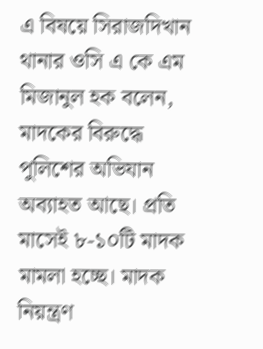এ বিষয়ে সিরাজদিখান থানার ওসি এ কে এম মিজানুল হক বলেন, মাদকের বিরুদ্ধে পুলিশের অভিযান অব্যাহত আছে। প্রতি মাসেই ৮-১০টি মাদক মামলা হচ্ছে। মাদক নিয়ন্ত্রণ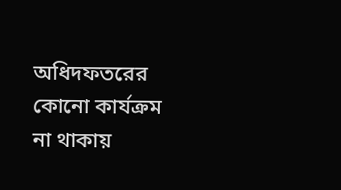অধিদফতরের কোনো কার্যক্রম না থাকায়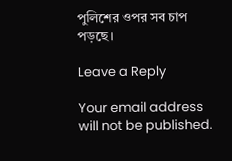পুলিশের ওপর সব চাপ পড়ছে।

Leave a Reply

Your email address will not be published.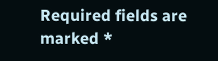Required fields are marked *